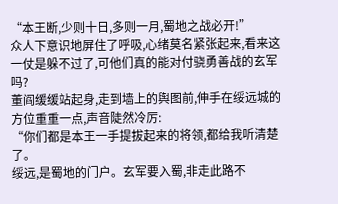“本王断,少则十日,多则一月,蜀地之战必开!”
众人下意识地屏住了呼吸,心绪莫名紧张起来,看来这一仗是躲不过了,可他们真的能对付骁勇善战的玄军吗?
董阎缓缓站起身,走到墙上的舆图前,伸手在绥远城的方位重重一点,声音陡然冷厉:
“你们都是本王一手提拔起来的将领,都给我听清楚了。
绥远,是蜀地的门户。玄军要入蜀,非走此路不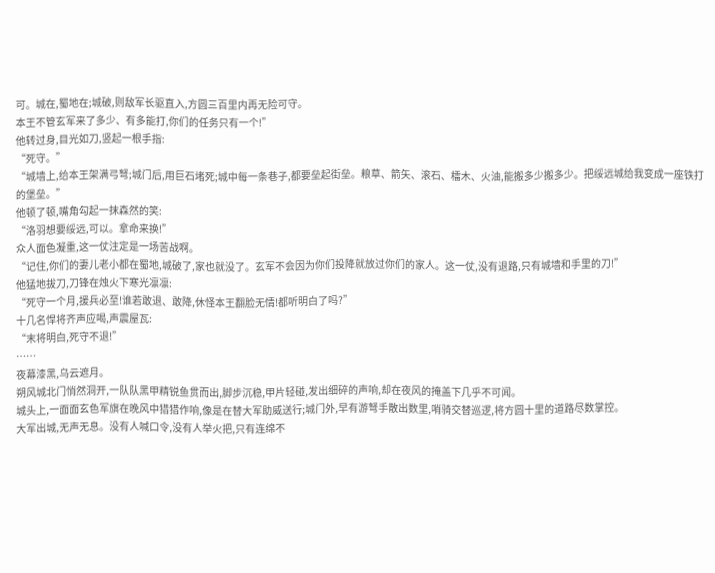可。城在,蜀地在;城破,则敌军长驱直入,方圆三百里内再无险可守。
本王不管玄军来了多少、有多能打,你们的任务只有一个!”
他转过身,目光如刀,竖起一根手指:
“死守。”
“城墙上,给本王架满弓弩;城门后,用巨石堵死;城中每一条巷子,都要垒起街垒。粮草、箭矢、滚石、檑木、火油,能搬多少搬多少。把绥远城给我变成一座铁打的堡垒。”
他顿了顿,嘴角勾起一抹森然的笑:
“洛羽想要绥远,可以。拿命来换!”
众人面色凝重,这一仗注定是一场苦战啊。
“记住,你们的妻儿老小都在蜀地,城破了,家也就没了。玄军不会因为你们投降就放过你们的家人。这一仗,没有退路,只有城墙和手里的刀!”
他猛地拔刀,刀锋在烛火下寒光凛凛:
“死守一个月,援兵必至!谁若敢退、敢降,休怪本王翻脸无情!都听明白了吗?”
十几名悍将齐声应喝,声震屋瓦:
“末将明白,死守不退!”
……
夜幕漆黑,乌云遮月。
朔风城北门悄然洞开,一队队黑甲精锐鱼贯而出,脚步沉稳,甲片轻碰,发出细碎的声响,却在夜风的掩盖下几乎不可闻。
城头上,一面面玄色军旗在晚风中猎猎作响,像是在替大军助威送行;城门外,早有游弩手散出数里,哨骑交替巡逻,将方圆十里的道路尽数掌控。
大军出城,无声无息。没有人喊口令,没有人举火把,只有连绵不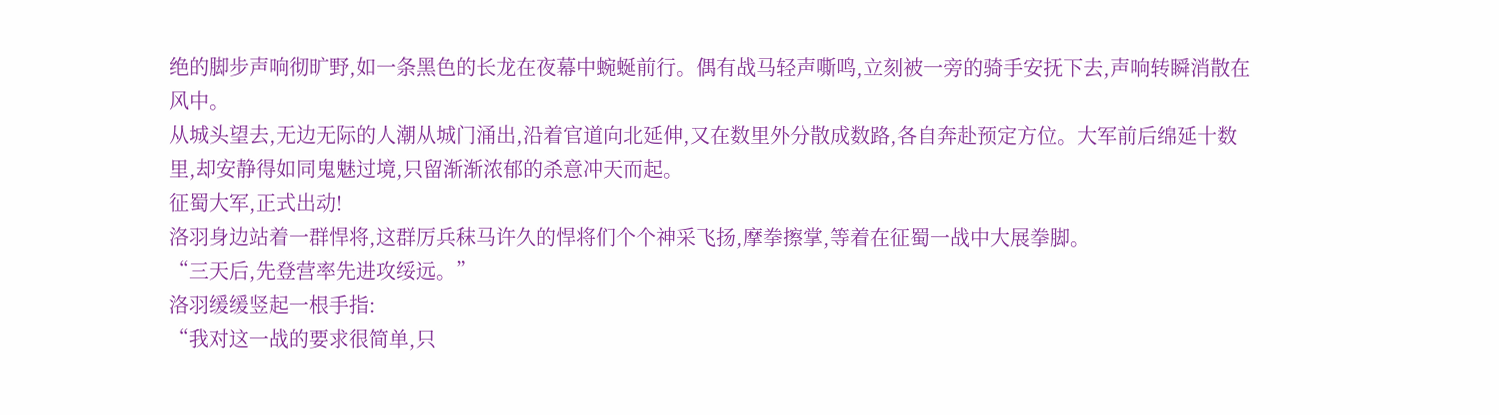绝的脚步声响彻旷野,如一条黑色的长龙在夜幕中蜿蜒前行。偶有战马轻声嘶鸣,立刻被一旁的骑手安抚下去,声响转瞬消散在风中。
从城头望去,无边无际的人潮从城门涌出,沿着官道向北延伸,又在数里外分散成数路,各自奔赴预定方位。大军前后绵延十数里,却安静得如同鬼魅过境,只留渐渐浓郁的杀意冲天而起。
征蜀大军,正式出动!
洛羽身边站着一群悍将,这群厉兵秣马许久的悍将们个个神采飞扬,摩拳擦掌,等着在征蜀一战中大展拳脚。
“三天后,先登营率先进攻绥远。”
洛羽缓缓竖起一根手指:
“我对这一战的要求很简单,只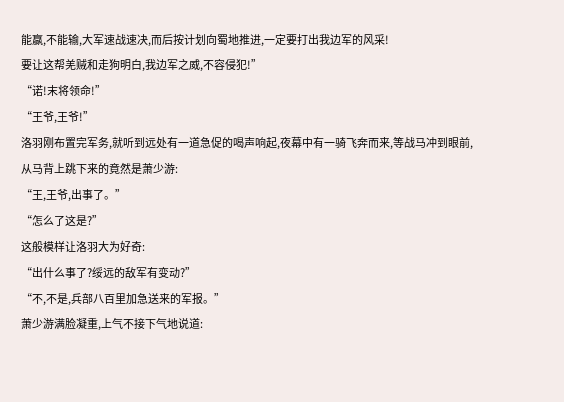能赢,不能输,大军速战速决,而后按计划向蜀地推进,一定要打出我边军的风采!
要让这帮羌贼和走狗明白,我边军之威,不容侵犯!”
“诺!末将领命!”
“王爷,王爷!”
洛羽刚布置完军务,就听到远处有一道急促的喝声响起,夜幕中有一骑飞奔而来,等战马冲到眼前,从马背上跳下来的竟然是萧少游:
“王,王爷,出事了。”
“怎么了这是?”
这般模样让洛羽大为好奇:
“出什么事了?绥远的敌军有变动?”
“不,不是,兵部八百里加急送来的军报。”
萧少游满脸凝重,上气不接下气地说道: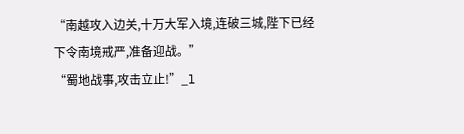“南越攻入边关,十万大军入境,连破三城,陛下已经下令南境戒严,准备迎战。”
“蜀地战事,攻击立止!”_l